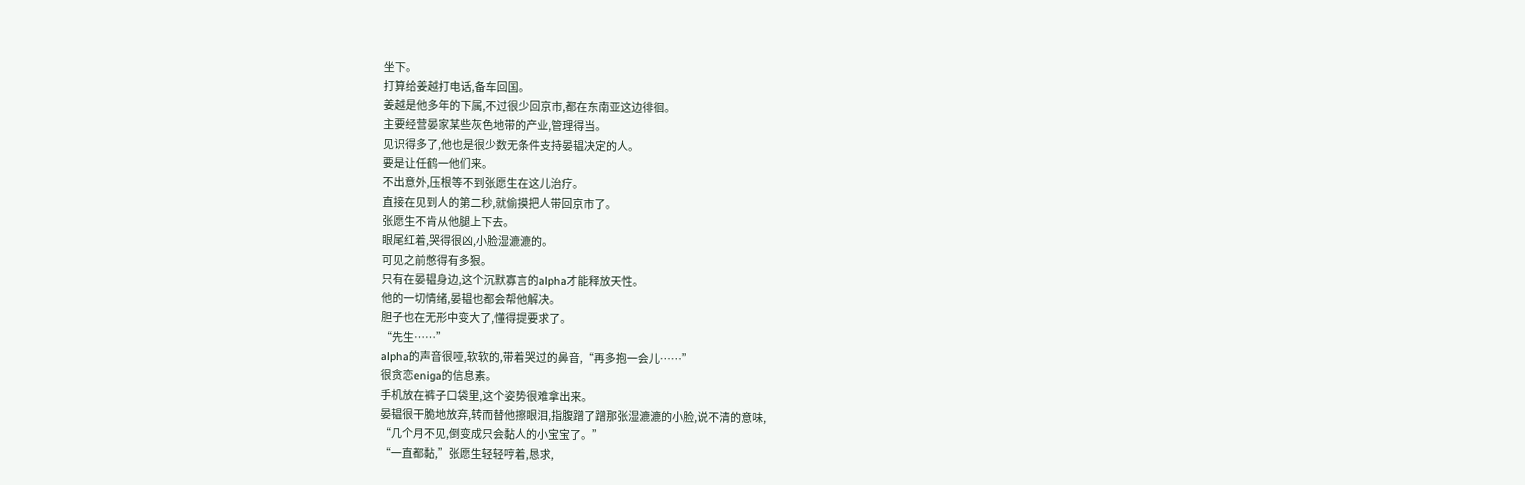坐下。
打算给姜越打电话,备车回国。
姜越是他多年的下属,不过很少回京市,都在东南亚这边徘徊。
主要经营晏家某些灰色地带的产业,管理得当。
见识得多了,他也是很少数无条件支持晏韫决定的人。
要是让任鹤一他们来。
不出意外,压根等不到张愿生在这儿治疗。
直接在见到人的第二秒,就偷摸把人带回京市了。
张愿生不肯从他腿上下去。
眼尾红着,哭得很凶,小脸湿漉漉的。
可见之前憋得有多狠。
只有在晏韫身边,这个沉默寡言的alpha才能释放天性。
他的一切情绪,晏韫也都会帮他解决。
胆子也在无形中变大了,懂得提要求了。
“先生……”
alpha的声音很哑,软软的,带着哭过的鼻音,“再多抱一会儿……”
很贪恋eniga的信息素。
手机放在裤子口袋里,这个姿势很难拿出来。
晏韫很干脆地放弃,转而替他擦眼泪,指腹蹭了蹭那张湿漉漉的小脸,说不清的意味,
“几个月不见,倒变成只会黏人的小宝宝了。”
“一直都黏,”张愿生轻轻哼着,恳求,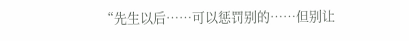“先生以后……可以惩罚别的……但别让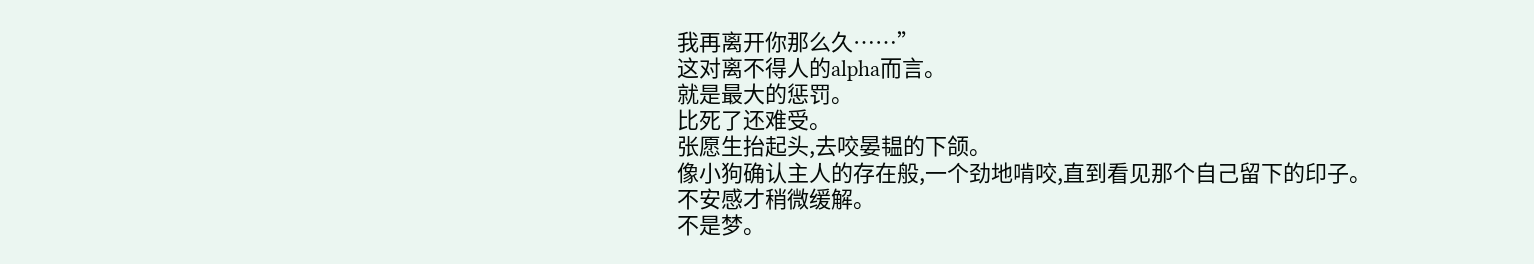我再离开你那么久……”
这对离不得人的alpha而言。
就是最大的惩罚。
比死了还难受。
张愿生抬起头,去咬晏韫的下颌。
像小狗确认主人的存在般,一个劲地啃咬,直到看见那个自己留下的印子。
不安感才稍微缓解。
不是梦。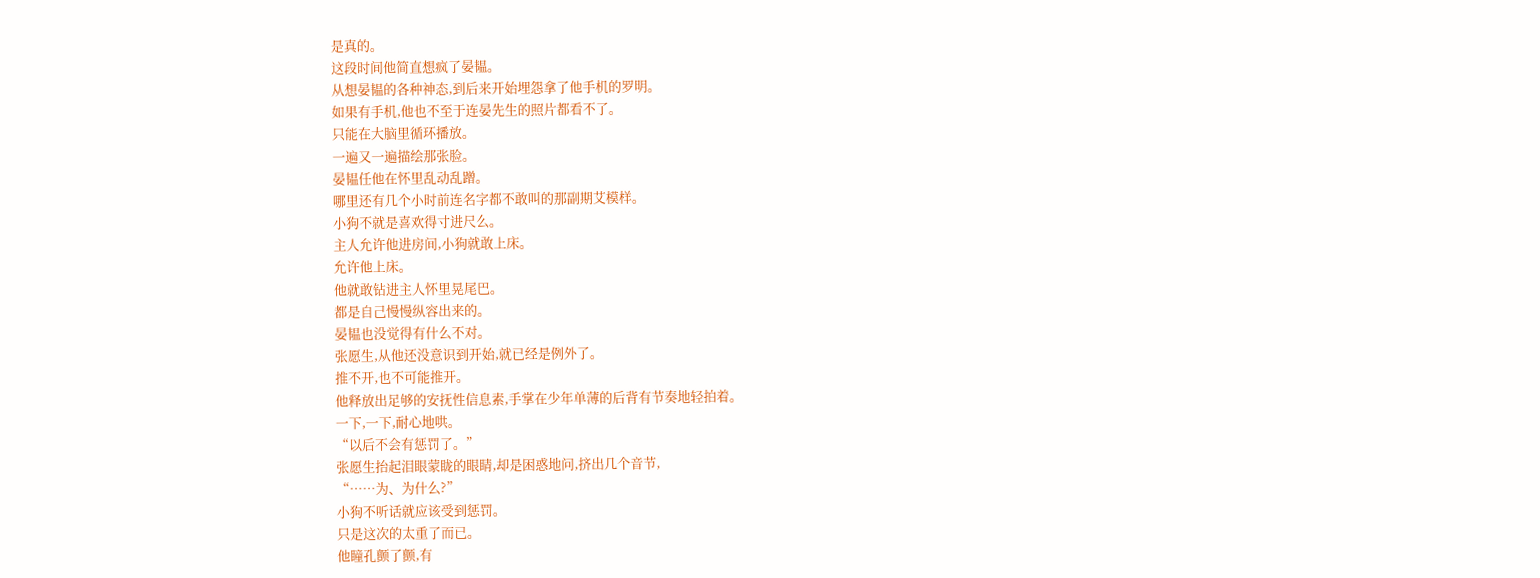是真的。
这段时间他简直想疯了晏韫。
从想晏韫的各种神态,到后来开始埋怨拿了他手机的罗明。
如果有手机,他也不至于连晏先生的照片都看不了。
只能在大脑里循环播放。
一遍又一遍描绘那张脸。
晏韫任他在怀里乱动乱蹭。
哪里还有几个小时前连名字都不敢叫的那副期艾模样。
小狗不就是喜欢得寸进尺么。
主人允许他进房间,小狗就敢上床。
允许他上床。
他就敢钻进主人怀里晃尾巴。
都是自己慢慢纵容出来的。
晏韫也没觉得有什么不对。
张愿生,从他还没意识到开始,就已经是例外了。
推不开,也不可能推开。
他释放出足够的安抚性信息素,手掌在少年单薄的后背有节奏地轻拍着。
一下,一下,耐心地哄。
“以后不会有惩罚了。”
张愿生抬起泪眼蒙眬的眼睛,却是困惑地问,挤出几个音节,
“……为、为什么?”
小狗不听话就应该受到惩罚。
只是这次的太重了而已。
他瞳孔颤了颤,有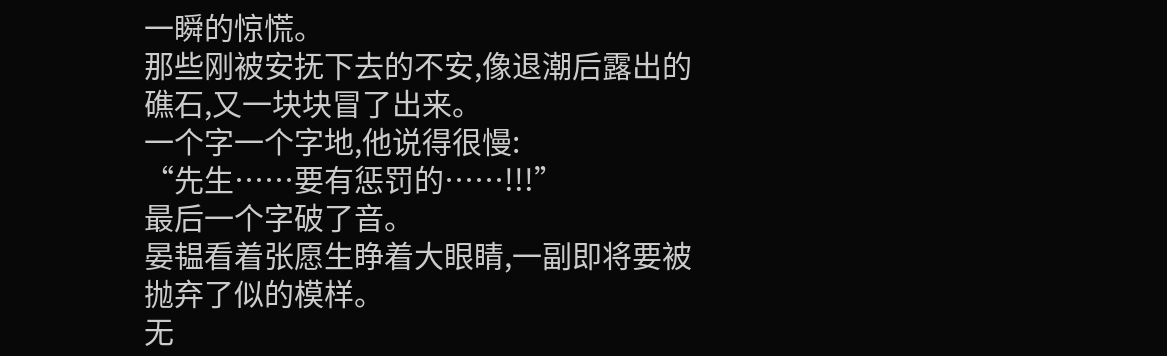一瞬的惊慌。
那些刚被安抚下去的不安,像退潮后露出的礁石,又一块块冒了出来。
一个字一个字地,他说得很慢:
“先生……要有惩罚的……!!!”
最后一个字破了音。
晏韫看着张愿生睁着大眼睛,一副即将要被抛弃了似的模样。
无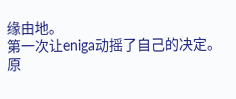缘由地。
第一次让eniga动摇了自己的决定。
原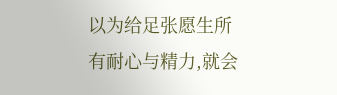以为给足张愿生所有耐心与精力,就会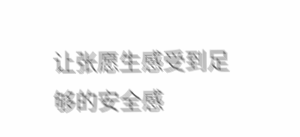让张愿生感受到足够的安全感